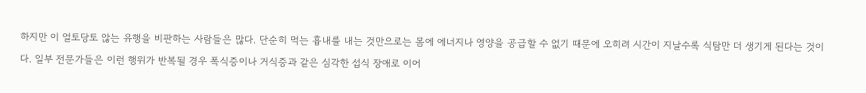하지만 이 얼토당토 않는 유행을 비판하는 사람들은 많다. 단순히 먹는 흉내를 내는 것만으로는 몸에 에너지나 영양을 공급할 수 없기 때문에 오히려 시간이 지날수록 식탐만 더 생기게 된다는 것이다. 일부 전문가들은 이런 행위가 반복될 경우 폭식증이나 거식증과 같은 심각한 섭식 장애로 이어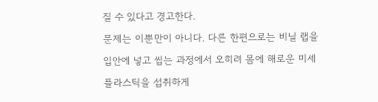질 수 있다고 경고한다.
문제는 이뿐만이 아니다. 다른 한편으로는 비닐 랩을 입안에 넣고 씹는 과정에서 오히려 몸에 해로운 미세 플라스틱을 섭취하게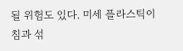될 위험도 있다. 미세 플라스틱이 침과 섞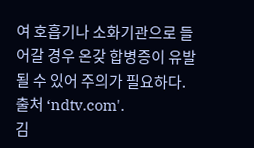여 호흡기나 소화기관으로 들어갈 경우 온갖 합병증이 유발될 수 있어 주의가 필요하다. 출처 ‘ndtv.com'.
김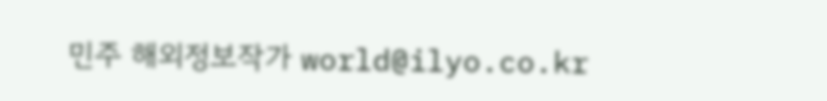민주 해외정보작가 world@ilyo.co.kr